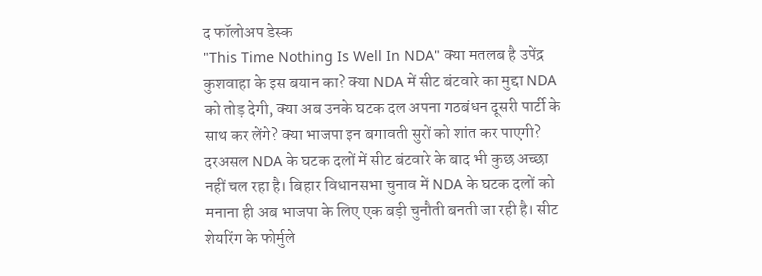द फॉलोअप डेस्क
"This Time Nothing Is Well In NDA" क्या मतलब है उपेंद्र कुशवाहा के इस बयान का? क्या NDA में सीट बंटवारे का मुद्दा NDA को तोड़ देगी, क्या अब उनके घटक दल अपना गठबंधन दूसरी पार्टी के साथ कर लेंगे? क्या भाजपा इन बगावती सुरों को शांत कर पाएगी? दरअसल NDA के घटक दलों में सीट बंटवारे के बाद भी कुछ अच्छा नहीं चल रहा है। बिहार विधानसभा चुनाव में NDA के घटक दलों को मनाना ही अब भाजपा के लिए एक बड़ी चुनौती बनती जा रही है। सीट शेयरिंग के फोर्मुले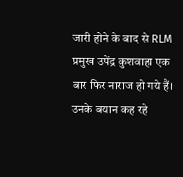जारी होने के बाद से RLM प्रमुख उपेंद्र कुशवाहा एक बार फिर नाराज हो गये हैं। उनके बयान कह रहे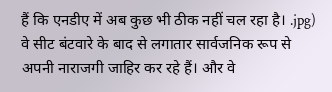हैं कि एनडीए में अब कुछ भी ठीक नहीं चल रहा है। .jpg)
वे सीट बंटवारे के बाद से लगातार सार्वजनिक रूप से अपनी नाराजगी जाहिर कर रहे हैं। और वे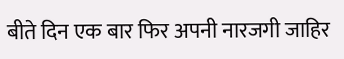बीते दिन एक बार फिर अपनी नारजगी जाहिर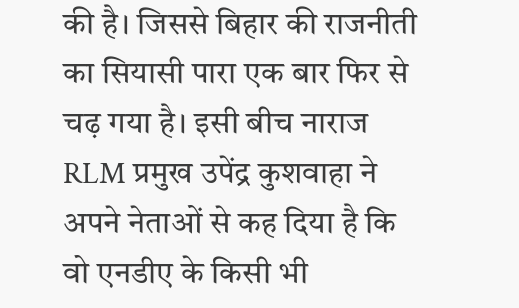की है। जिससे बिहार की राजनीती का सियासी पारा एक बार फिर से चढ़ गया है। इसी बीच नाराज RLM प्रमुख उपेंद्र कुशवाहा ने अपने नेताओं से कह दिया है कि वो एनडीए के किसी भी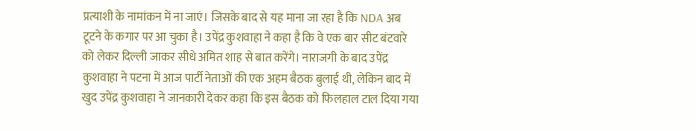प्रत्याशी के नामांकन में ना जाएं। जिसके बाद से यह माना जा रहा है कि NDA अब टूटने के कगार पर आ चुका है। उपेंद्र कुशवाहा ने कहा है कि वे एक बार सीट बंटवारे को लेकर दिल्ली जाकर सीधे अमित शाह से बात करेंगे। नाराजगी के बाद उपेंद्र कुशवाहा ने पटना में आज पार्टी नेताओं की एक अहम बैठक बुलाई थी, लेकिन बाद में खुद उपेंद्र कुशवाहा ने जानकारी देकर कहा कि इस बैठक को फिलहाल टाल दिया गया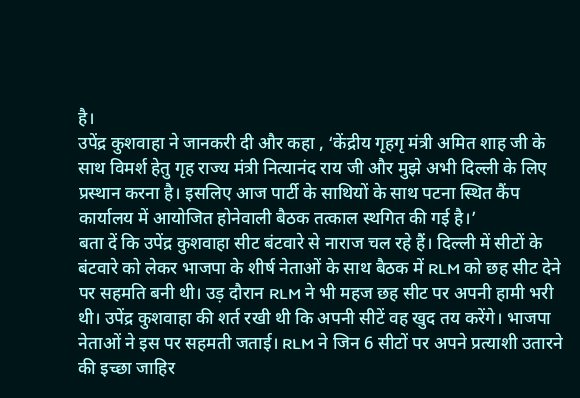है।
उपेंद्र कुशवाहा ने जानकरी दी और कहा , ‘केंद्रीय गृहगृ मंत्री अमित शाह जी के साथ विमर्श हेतु गृह राज्य मंत्री नित्यानंद राय जी और मुझे अभी दिल्ली के लिए प्रस्थान करना है। इसलिए आज पार्टी के साथियों के साथ पटना स्थित कैंप कार्यालय में आयोजित होनेवाली बैठक तत्काल स्थगित की गई है।’
बता दें कि उपेंद्र कुशवाहा सीट बंटवारे से नाराज चल रहे हैं। दिल्ली में सीटों के बंटवारे को लेकर भाजपा के शीर्ष नेताओं के साथ बैठक में RLM को छह सीट देने पर सहमति बनी थी। उड़ दौरान RLM ने भी महज छह सीट पर अपनी हामी भरी थी। उपेंद्र कुशवाहा की शर्त रखी थी कि अपनी सीटें वह खुद तय करेंगे। भाजपा नेताओं ने इस पर सहमती जताई। RLM ने जिन 6 सीटों पर अपने प्रत्याशी उतारने की इच्छा जाहिर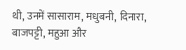थी, उनमें सासाराम, मधुबनी, दिनारा, बाजपट्टी, महुआ और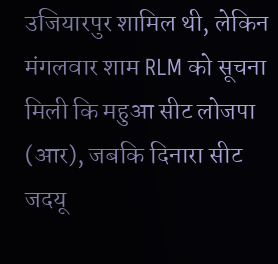उजियारपुर शामिल थी, लेकिन मंगलवार शाम RLM को सूचना मिली कि महुआ सीट लोजपा (आर), जबकि दिनारा सीट जदयू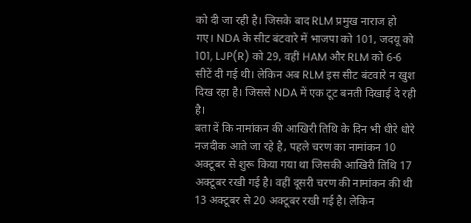को दी जा रही है। जिसके बाद RLM प्रमुख नाराज हो गए। NDA के सीट बंटवारे में भाजपा को 101, जदयू को 101, LJP(R) को 29, वहीं HAM और RLM को 6-6 सीटें दी गई थी। लेकिन अब RLM इस सीट बंटवारे न खुश दिख रहा है। जिससे NDA में एक टूट बनती दिखाई दे रही है।
बता दें कि नामांकन की आखिरी तिथि के दिन भी धीरे धोरे नजदीक आते जा रहे है, पहले चरण का नामांकन 10 अक्टूबर से शुरू किया गया था जिसकी आखिरी तिथि 17 अक्टूबर रखी गई है। वहीं दूसरी चरण की नामांकन की थी 13 अक्टूबर से 20 अक्टूबर रखी गई है। लेकिन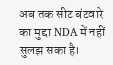अब तक सीट बंटवारे का मुद्दा NDA में नहीं सुलझ सका है।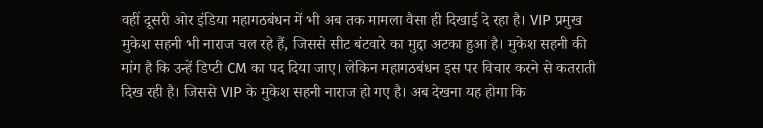वहीं दूसरी ओर इंडिया महागठबंधन में भी अब तक मामला वैसा ही दिखाई दे रहा है। VIP प्रमुख मुकेश सहनी भी नाराज चल रहे हैं, जिससे सीट बंटवारे का मुद्दा अटका हुआ है। मुकेश सहनी की मांग है कि उन्हें डिप्टी CM का पद दिया जाए। लेकिन महागठबंधन इस पर विचार करने से कतराती दिख रही है। जिससे VIP के मुकेश सहनी नाराज हो गए है। अब देखना यह होगा कि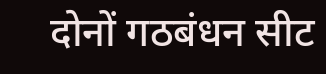दोनों गठबंधन सीट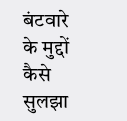बंटवारे के मुद्दों कैसे सुलझा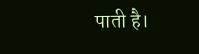पाती है।